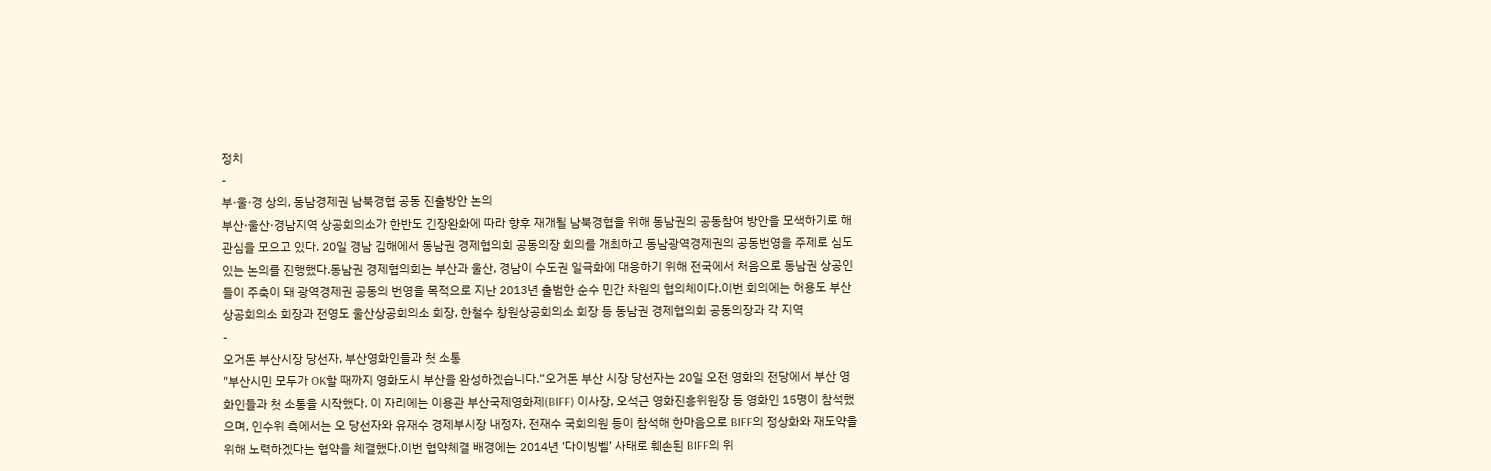정치
-
부·울·경 상의, 동남경제권 남북경협 공동 진출방안 논의
부산·울산·경남지역 상공회의소가 한반도 긴장완화에 따라 향후 재개될 남북경협을 위해 동남권의 공동참여 방안을 모색하기로 해 관심을 모으고 있다. 20일 경남 김해에서 동남권 경제협의회 공동의장 회의를 개최하고 동남광역경제권의 공동번영을 주제로 심도 있는 논의를 진행했다.동남권 경제협의회는 부산과 울산, 경남이 수도권 일극화에 대응하기 위해 전국에서 처음으로 동남권 상공인들이 주축이 돼 광역경제권 공동의 번영을 목적으로 지난 2013년 출범한 순수 민간 차원의 협의체이다.이번 회의에는 허용도 부산상공회의소 회장과 전영도 울산상공회의소 회장, 한철수 창원상공회의소 회장 등 동남권 경제협의회 공동의장과 각 지역
-
오거돈 부산시장 당선자, 부산영화인들과 첫 소통
"부산시민 모두가 OK할 때까지 영화도시 부산을 완성하겠습니다.“오거돈 부산 시장 당선자는 20일 오전 영화의 전당에서 부산 영화인들과 첫 소통을 시작했다. 이 자리에는 이용관 부산국제영화제(BIFF) 이사장, 오석근 영화진흥위원장 등 영화인 15명이 참석했으며, 인수위 측에서는 오 당선자와 유재수 경제부시장 내정자, 전재수 국회의원 등이 참석해 한마음으로 BIFF의 정상화와 재도약을 위해 노력하겠다는 협약을 체결했다.이번 협약체결 배경에는 2014년 ‘다이빙벨’ 사태로 훼손된 BIFF의 위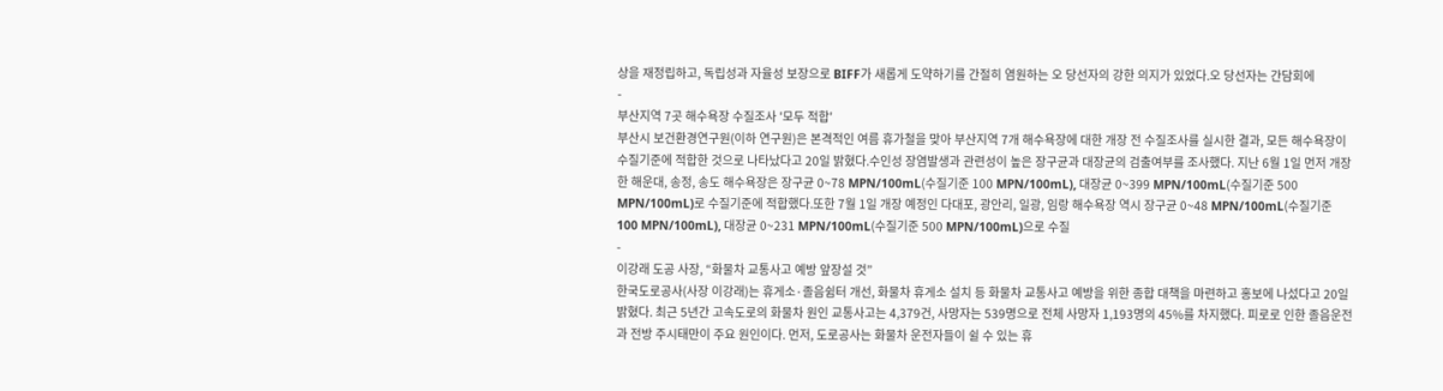상을 재정립하고, 독립성과 자율성 보장으로 BIFF가 새롭게 도약하기를 간절히 염원하는 오 당선자의 강한 의지가 있었다.오 당선자는 간담회에
-
부산지역 7곳 해수욕장 수질조사 '모두 적합'
부산시 보건환경연구원(이하 연구원)은 본격적인 여름 휴가철을 맞아 부산지역 7개 해수욕장에 대한 개장 전 수질조사를 실시한 결과, 모든 해수욕장이 수질기준에 적합한 것으로 나타났다고 20일 밝혔다.수인성 장염발생과 관련성이 높은 장구균과 대장균의 검출여부를 조사했다. 지난 6월 1일 먼저 개장한 해운대, 송정, 송도 해수욕장은 장구균 0~78 MPN/100mL(수질기준 100 MPN/100mL), 대장균 0~399 MPN/100mL(수질기준 500 MPN/100mL)로 수질기준에 적합했다.또한 7월 1일 개장 예정인 다대포, 광안리, 일광, 임랑 해수욕장 역시 장구균 0~48 MPN/100mL(수질기준 100 MPN/100mL), 대장균 0~231 MPN/100mL(수질기준 500 MPN/100mL)으로 수질
-
이강래 도공 사장, “화물차 교통사고 예방 앞장설 것”
한국도로공사(사장 이강래)는 휴게소·졸음쉼터 개선, 화물차 휴게소 설치 등 화물차 교통사고 예방을 위한 종합 대책을 마련하고 홍보에 나섰다고 20일 밝혔다. 최근 5년간 고속도로의 화물차 원인 교통사고는 4,379건, 사망자는 539명으로 전체 사망자 1,193명의 45%를 차지했다. 피로로 인한 졸음운전과 전방 주시태만이 주요 원인이다. 먼저, 도로공사는 화물차 운전자들이 쉴 수 있는 휴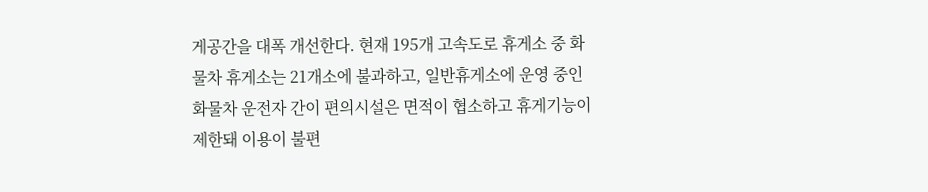게공간을 대폭 개선한다. 현재 195개 고속도로 휴게소 중 화물차 휴게소는 21개소에 불과하고, 일반휴게소에 운영 중인 화물차 운전자 간이 편의시설은 면적이 협소하고 휴게기능이 제한돼 이용이 불편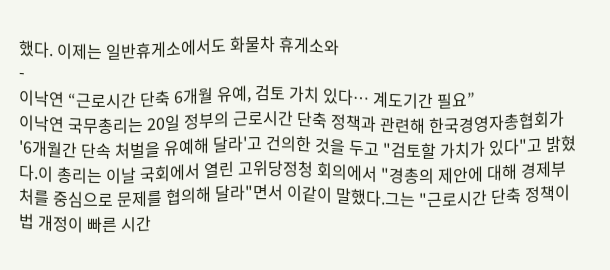했다. 이제는 일반휴게소에서도 화물차 휴게소와
-
이낙연 “근로시간 단축 6개월 유예, 검토 가치 있다… 계도기간 필요”
이낙연 국무총리는 20일 정부의 근로시간 단축 정책과 관련해 한국경영자총협회가 '6개월간 단속 처벌을 유예해 달라'고 건의한 것을 두고 "검토할 가치가 있다"고 밝혔다.이 총리는 이날 국회에서 열린 고위당정청 회의에서 "경총의 제안에 대해 경제부처를 중심으로 문제를 협의해 달라"면서 이같이 말했다.그는 "근로시간 단축 정책이 법 개정이 빠른 시간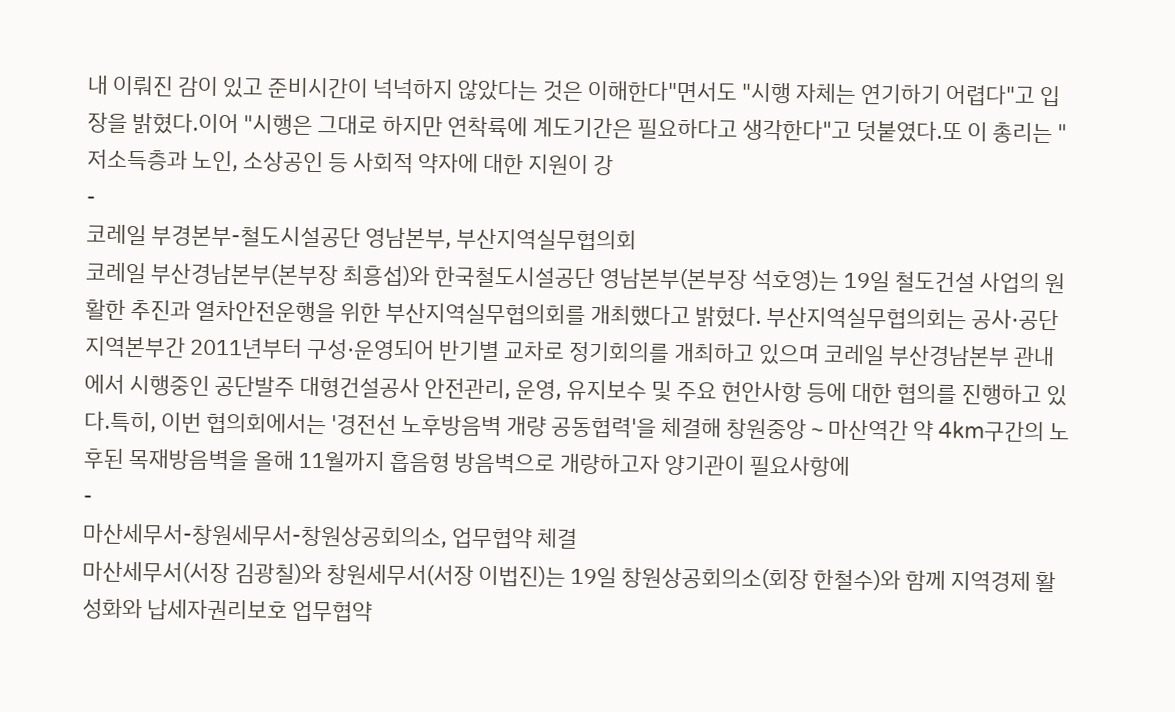내 이뤄진 감이 있고 준비시간이 넉넉하지 않았다는 것은 이해한다"면서도 "시행 자체는 연기하기 어렵다"고 입장을 밝혔다.이어 "시행은 그대로 하지만 연착륙에 계도기간은 필요하다고 생각한다"고 덧붙였다.또 이 총리는 "저소득층과 노인, 소상공인 등 사회적 약자에 대한 지원이 강
-
코레일 부경본부-철도시설공단 영남본부, 부산지역실무협의회
코레일 부산경남본부(본부장 최흥섭)와 한국철도시설공단 영남본부(본부장 석호영)는 19일 철도건설 사업의 원활한 추진과 열차안전운행을 위한 부산지역실무협의회를 개최했다고 밝혔다. 부산지역실무협의회는 공사·공단 지역본부간 2011년부터 구성·운영되어 반기별 교차로 정기회의를 개최하고 있으며 코레일 부산경남본부 관내에서 시행중인 공단발주 대형건설공사 안전관리, 운영, 유지보수 및 주요 현안사항 등에 대한 협의를 진행하고 있다.특히, 이번 협의회에서는 '경전선 노후방음벽 개량 공동협력'을 체결해 창원중앙∼마산역간 약 4km구간의 노후된 목재방음벽을 올해 11월까지 흡음형 방음벽으로 개량하고자 양기관이 필요사항에
-
마산세무서-창원세무서-창원상공회의소, 업무협약 체결
마산세무서(서장 김광칠)와 창원세무서(서장 이법진)는 19일 창원상공회의소(회장 한철수)와 함께 지역경제 활성화와 납세자권리보호 업무협약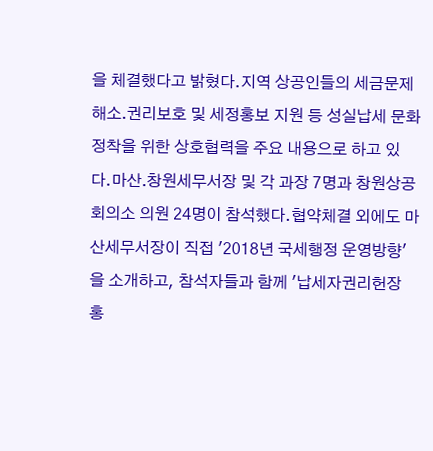을 체결했다고 밝혔다.지역 상공인들의 세금문제 해소․권리보호 및 세정홍보 지원 등 성실납세 문화 정착을 위한 상호협력을 주요 내용으로 하고 있다.마산․창원세무서장 및 각 과장 7명과 창원상공회의소 의원 24명이 참석했다.협약체결 외에도 마산세무서장이 직접 '2018년 국세행정 운영방향'을 소개하고, 참석자들과 함께 '납세자권리헌장 홍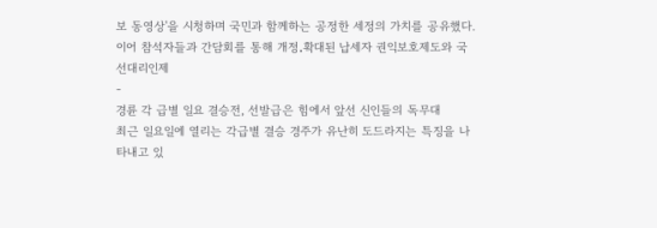보 동영상'을 시청하며 국민과 함께하는 공정한 세정의 가치를 공유했다.이어 참석자들과 간담회를 통해 개정․확대된 납세자 권익보호제도와 국선대리인제
-
경륜 각 급별 일요 결승전, 선발급은 힘에서 앞선 신인들의 독무대
최근 일요일에 열리는 각급별 결승 경주가 유난히 도드라지는 특징을 나타내고 있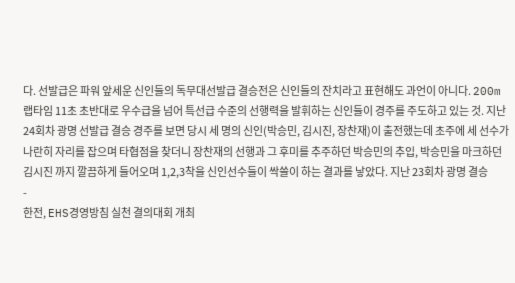다. 선발급은 파워 앞세운 신인들의 독무대선발급 결승전은 신인들의 잔치라고 표현해도 과언이 아니다. 200m 랩타임 11초 초반대로 우수급을 넘어 특선급 수준의 선행력을 발휘하는 신인들이 경주를 주도하고 있는 것. 지난 24회차 광명 선발급 결승 경주를 보면 당시 세 명의 신인(박승민, 김시진, 장찬재)이 출전했는데 초주에 세 선수가 나란히 자리를 잡으며 타협점을 찾더니 장찬재의 선행과 그 후미를 추주하던 박승민의 추입, 박승민을 마크하던 김시진 까지 깔끔하게 들어오며 1,2,3착을 신인선수들이 싹쓸이 하는 결과를 낳았다. 지난 23회차 광명 결승
-
한전, EHS경영방침 실천 결의대회 개최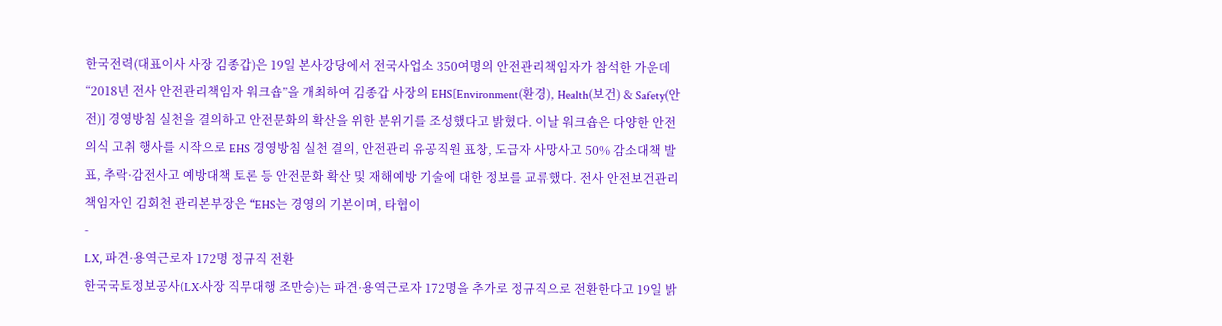한국전력(대표이사 사장 김종갑)은 19일 본사강당에서 전국사업소 350여명의 안전관리책임자가 참석한 가운데 “2018년 전사 안전관리책임자 워크숍”을 개최하여 김종갑 사장의 EHS[Environment(환경), Health(보건) & Safety(안전)] 경영방침 실천을 결의하고 안전문화의 확산을 위한 분위기를 조성했다고 밝혔다. 이날 워크숍은 다양한 안전의식 고취 행사를 시작으로 EHS 경영방침 실천 결의, 안전관리 유공직원 표창, 도급자 사망사고 50% 감소대책 발표, 추락·감전사고 예방대책 토론 등 안전문화 확산 및 재해예방 기술에 대한 정보를 교류했다. 전사 안전보건관리책임자인 김회천 관리본부장은 “EHS는 경영의 기본이며, 타협이
-
LX, 파견·용역근로자 172명 정규직 전환
한국국토정보공사(LX·사장 직무대행 조만승)는 파견·용역근로자 172명을 추가로 정규직으로 전환한다고 19일 밝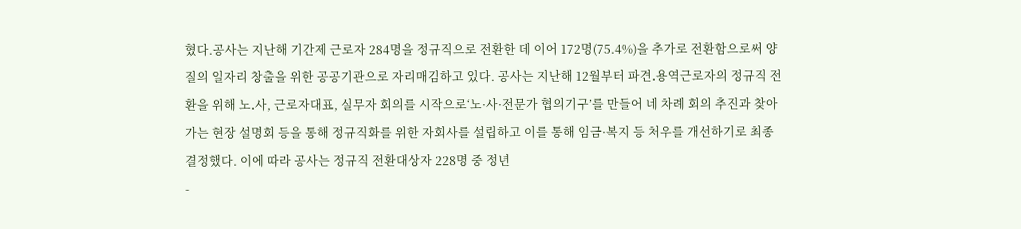혔다.공사는 지난해 기간제 근로자 284명을 정규직으로 전환한 데 이어 172명(75.4%)을 추가로 전환함으로써 양질의 일자리 창출을 위한 공공기관으로 자리매김하고 있다. 공사는 지난해 12월부터 파견․용역근로자의 정규직 전환을 위해 노․사, 근로자대표, 실무자 회의를 시작으로‘노·사·전문가 협의기구’를 만들어 네 차례 회의 추진과 찾아가는 현장 설명회 등을 통해 정규직화를 위한 자회사를 설립하고 이를 통해 임금·복지 등 처우를 개선하기로 최종 결정했다. 이에 따라 공사는 정규직 전환대상자 228명 중 정년
-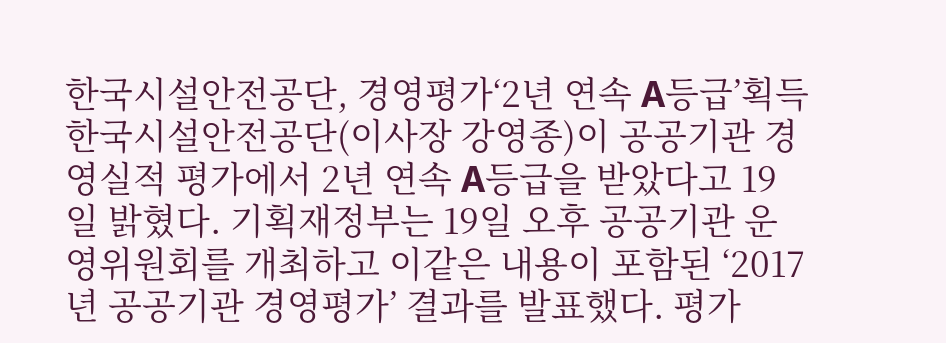한국시설안전공단, 경영평가‘2년 연속 A등급’획득
한국시설안전공단(이사장 강영종)이 공공기관 경영실적 평가에서 2년 연속 A등급을 받았다고 19일 밝혔다. 기획재정부는 19일 오후 공공기관 운영위원회를 개최하고 이같은 내용이 포함된 ‘2017년 공공기관 경영평가’ 결과를 발표했다. 평가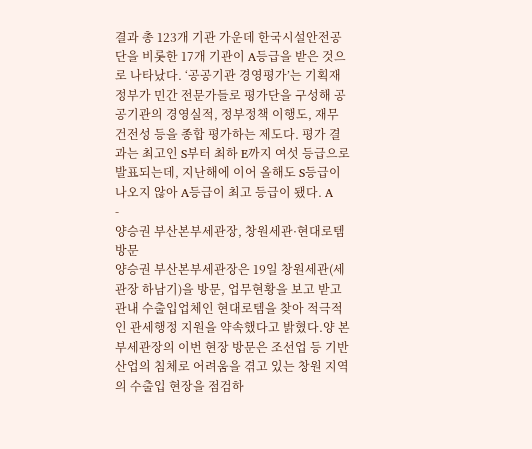결과 총 123개 기관 가운데 한국시설안전공단을 비롯한 17개 기관이 A등급을 받은 것으로 나타났다. ‘공공기관 경영평가’는 기획재정부가 민간 전문가들로 평가단을 구성해 공공기관의 경영실적, 정부정책 이행도, 재무 건전성 등을 종합 평가하는 제도다. 평가 결과는 최고인 S부터 최하 E까지 여섯 등급으로 발표되는데, 지난해에 이어 올해도 S등급이 나오지 않아 A등급이 최고 등급이 됐다. A
-
양승권 부산본부세관장, 창원세관·현대로템 방문
양승권 부산본부세관장은 19일 창원세관(세관장 하남기)을 방문, 업무현황을 보고 받고 관내 수출입업체인 현대로템을 찾아 적극적인 관세행정 지원을 약속했다고 밝혔다.양 본부세관장의 이번 현장 방문은 조선업 등 기반 산업의 침체로 어려움을 겪고 있는 창원 지역의 수출입 현장을 점검하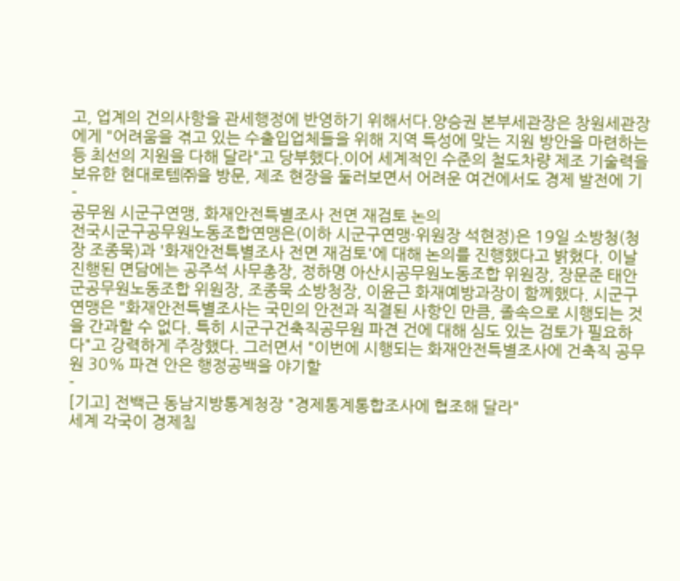고, 업계의 건의사항을 관세행정에 반영하기 위해서다.양승권 본부세관장은 창원세관장에게 "어려움을 겪고 있는 수출입업체들을 위해 지역 특성에 맞는 지원 방안을 마련하는 등 최선의 지원을 다해 달라"고 당부했다.이어 세계적인 수준의 철도차량 제조 기술력을 보유한 현대로템㈜을 방문, 제조 현장을 둘러보면서 어려운 여건에서도 경제 발전에 기
-
공무원 시군구연맹, 화재안전특별조사 전면 재검토 논의
전국시군구공무원노동조합연맹은(이하 시군구연맹·위원장 석현정)은 19일 소방청(청장 조종묵)과 '화재안전특별조사 전면 재검토'에 대해 논의를 진행했다고 밝혔다. 이날 진행된 면담에는 공주석 사무총장, 정하명 아산시공무원노동조합 위원장, 장문준 태안군공무원노동조합 위원장, 조종묵 소방청장, 이윤근 화재예방과장이 함께했다. 시군구연맹은 "화재안전특별조사는 국민의 안전과 직결된 사항인 만큼, 졸속으로 시행되는 것을 간과할 수 없다. 특히 시군구건축직공무원 파견 건에 대해 심도 있는 검토가 필요하다"고 강력하게 주장했다. 그러면서 "이번에 시행되는 화재안전특별조사에 건축직 공무원 30% 파견 안은 행정공백을 야기할
-
[기고] 전백근 동남지방통계청장 "경제통계통합조사에 협조해 달라"
세계 각국이 경제침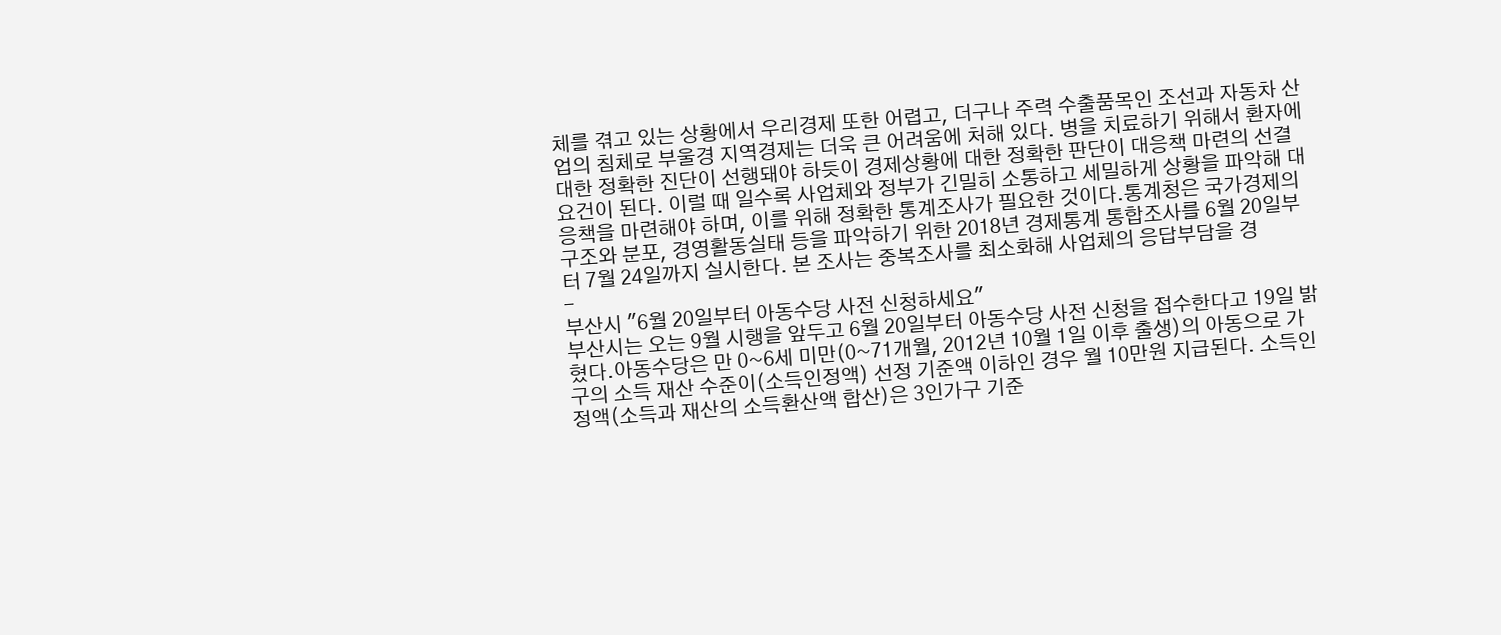체를 겪고 있는 상황에서 우리경제 또한 어렵고, 더구나 주력 수출품목인 조선과 자동차 산업의 침체로 부울경 지역경제는 더욱 큰 어려움에 처해 있다. 병을 치료하기 위해서 환자에 대한 정확한 진단이 선행돼야 하듯이 경제상황에 대한 정확한 판단이 대응책 마련의 선결요건이 된다. 이럴 때 일수록 사업체와 정부가 긴밀히 소통하고 세밀하게 상황을 파악해 대응책을 마련해야 하며, 이를 위해 정확한 통계조사가 필요한 것이다.통계청은 국가경제의 구조와 분포, 경영활동실태 등을 파악하기 위한 2018년 경제통계 통합조사를 6월 20일부터 7월 24일까지 실시한다. 본 조사는 중복조사를 최소화해 사업체의 응답부담을 경
-
부산시 "6월 20일부터 아동수당 사전 신청하세요"
부산시는 오는 9월 시행을 앞두고 6월 20일부터 아동수당 사전 신청을 접수한다고 19일 밝혔다.아동수당은 만 0~6세 미만(0~71개월, 2012년 10월 1일 이후 출생)의 아동으로 가구의 소득 재산 수준이(소득인정액) 선정 기준액 이하인 경우 월 10만원 지급된다. 소득인정액(소득과 재산의 소득환산액 합산)은 3인가구 기준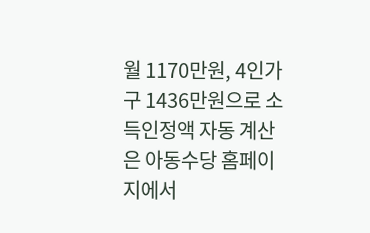월 1170만원, 4인가구 1436만원으로 소득인정액 자동 계산은 아동수당 홈페이지에서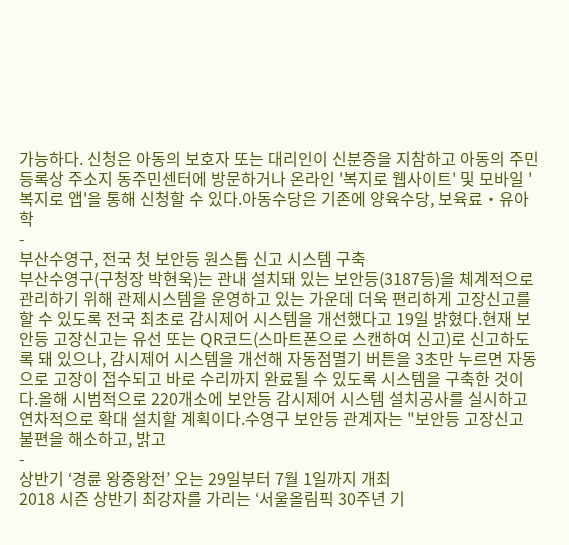가능하다. 신청은 아동의 보호자 또는 대리인이 신분증을 지참하고 아동의 주민등록상 주소지 동주민센터에 방문하거나 온라인 '복지로 웹사이트' 및 모바일 '복지로 앱'을 통해 신청할 수 있다.아동수당은 기존에 양육수당, 보육료・유아학
-
부산수영구, 전국 첫 보안등 원스톱 신고 시스템 구축
부산수영구(구청장 박현욱)는 관내 설치돼 있는 보안등(3187등)을 체계적으로 관리하기 위해 관제시스템을 운영하고 있는 가운데 더욱 편리하게 고장신고를 할 수 있도록 전국 최초로 감시제어 시스템을 개선했다고 19일 밝혔다.현재 보안등 고장신고는 유선 또는 QR코드(스마트폰으로 스캔하여 신고)로 신고하도록 돼 있으나, 감시제어 시스템을 개선해 자동점멸기 버튼을 3초만 누르면 자동으로 고장이 접수되고 바로 수리까지 완료될 수 있도록 시스템을 구축한 것이다.올해 시범적으로 220개소에 보안등 감시제어 시스템 설치공사를 실시하고 연차적으로 확대 설치할 계획이다.수영구 보안등 관계자는 "보안등 고장신고 불편을 해소하고, 밝고
-
상반기 ‘경륜 왕중왕전’ 오는 29일부터 7월 1일까지 개최
2018 시즌 상반기 최강자를 가리는 ‘서울올림픽 30주년 기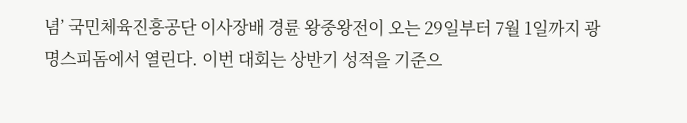념’ 국민체육진흥공단 이사장배 경륜 왕중왕전이 오는 29일부터 7월 1일까지 광명스피돔에서 열린다. 이번 대회는 상반기 성적을 기준으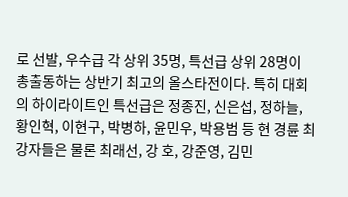로 선발, 우수급 각 상위 35명, 특선급 상위 28명이 총출동하는 상반기 최고의 올스타전이다. 특히 대회의 하이라이트인 특선급은 정종진, 신은섭, 정하늘, 황인혁, 이현구, 박병하, 윤민우, 박용범 등 현 경륜 최강자들은 물론 최래선, 강 호, 강준영, 김민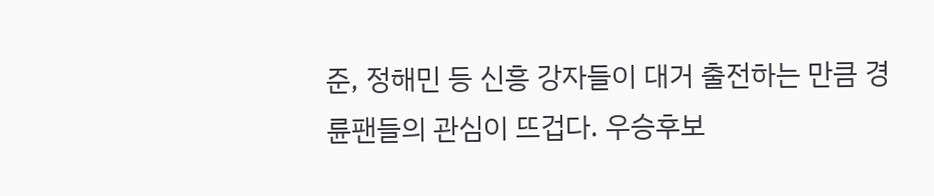준, 정해민 등 신흥 강자들이 대거 출전하는 만큼 경륜팬들의 관심이 뜨겁다. 우승후보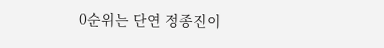0순위는 단연 정종진이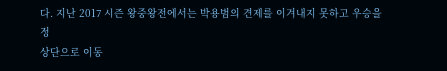다. 지난 2017 시즌 왕중왕전에서는 박용범의 견제를 이겨내지 못하고 우승을 정
상단으로 이동